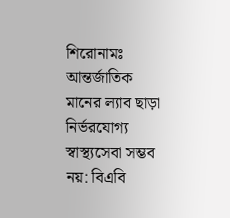শিরোনামঃ
আন্তর্জাতিক মানের ল্যাব ছাড়া নির্ভরযোগ্য স্বাস্থ্যসেবা সম্ভব নয়: বিএবি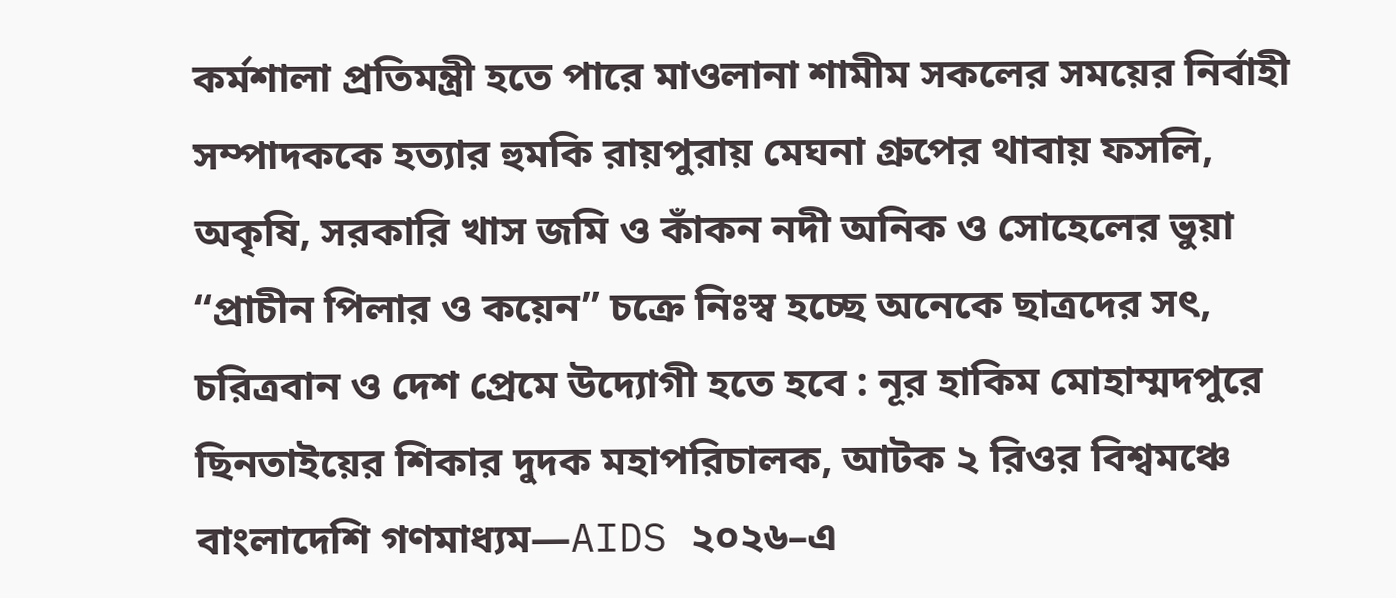কর্মশালা প্রতিমন্ত্রী হতে পারে মাওলানা শামীম সকলের সময়ের নির্বাহী সম্পাদককে হত্যার হুমকি রায়পুরায় মেঘনা গ্রুপের থাবায় ফসলি, অকৃষি, সরকারি খাস জমি ও কাঁকন নদী অনিক ও সোহেলের ভুয়া “প্রাচীন পিলার ও কয়েন” চক্রে নিঃস্ব হচ্ছে অনেকে ছাত্রদের সৎ, চরিত্রবান ও দেশ প্রেমে উদ্যোগী হতে হবে : নূর হাকিম মোহাম্মদপুরে ছিনতাইয়ের শিকার দুদক মহাপরিচালক, আটক ২ রিওর বিশ্বমঞ্চে বাংলাদেশি গণমাধ্যম—AIDS ২০২৬–এ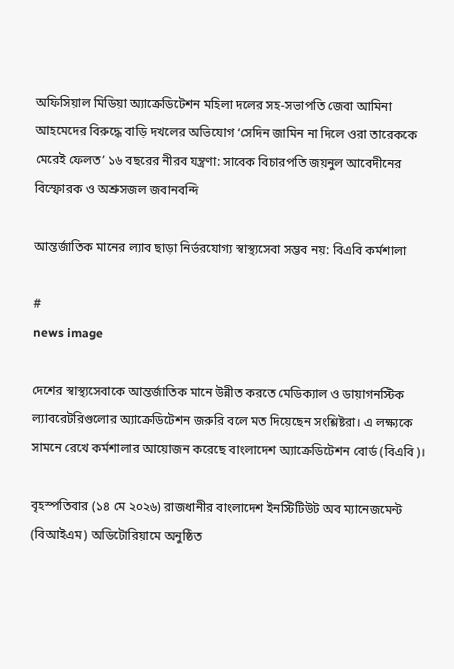অফিসিয়াল মিডিয়া অ্যাক্রেডিটেশন মহিলা দলের সহ-সভাপতি জেবা আমিনা আহমেদের বিরুদ্ধে বাড়ি দখলের অভিযোগ ‘সেদিন জামিন না দিলে ওরা তারেককে মেরেই ফেলত’ ১৬ বছরের নীরব যন্ত্রণা: সাবেক বিচারপতি জয়নুল আবেদীনের বিস্ফোরক ও অশ্রুসজল জবানবন্দি

আন্তর্জাতিক মানের ল্যাব ছাড়া নির্ভরযোগ্য স্বাস্থ্যসেবা সম্ভব নয়: বিএবি কর্মশালা

#
news image

দেশের স্বাস্থ্যসেবাকে আন্তর্জাতিক মানে উন্নীত করতে মেডিক্যাল ও ডায়াগনস্টিক ল্যাবরেটরিগুলোর অ্যাক্রেডিটেশন জরুরি বলে মত দিয়েছেন সংশ্লিষ্টরা। এ লক্ষ্যকে সামনে রেখে কর্মশালার আয়োজন করেছে বাংলাদেশ অ্যাক্রেডিটেশন বোর্ড (বিএবি)।

বৃহস্পতিবার (১৪ মে ২০২৬) রাজধানীর বাংলাদেশ ইনস্টিটিউট অব ম্যানেজমেন্ট (বিআইএম) অডিটোরিয়ামে অনুষ্ঠিত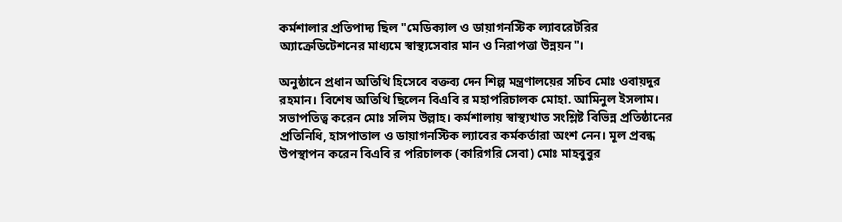কর্মশালার প্রতিপাদ্য ছিল "মেডিক্যাল ও ডায়াগনস্টিক ল্যাবরেটরির অ্যাক্রেডিটেশনের মাধ্যমে স্বাস্থ্যসেবার মান ও নিরাপত্তা উন্নয়ন"।

অনুষ্ঠানে প্রধান অতিথি হিসেবে বক্তব্য দেন শিল্প মন্ত্রণালয়ের সচিব মোঃ ওবায়দুর রহমান। বিশেষ অতিথি ছিলেন বিএবি র মহাপরিচালক মোহা. আমিনুল ইসলাম। সভাপতিত্ব করেন মোঃ সলিম উল্লাহ। কর্মশালায় স্বাস্থ্যখাত সংশ্লিষ্ট বিভিন্ন প্রতিষ্ঠানের প্রতিনিধি, হাসপাতাল ও ডায়াগনস্টিক ল্যাবের কর্মকর্তারা অংশ নেন। মূল প্রবন্ধ উপস্থাপন করেন বিএবি র পরিচালক (কারিগরি সেবা) মোঃ মাহবুবুর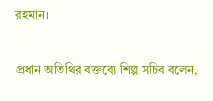রহমান।

প্রধান অতিথির বক্তব্যে শিল্প সচিব বলেন,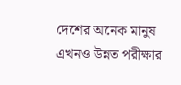দেশের অনেক মানুষ এখনও উন্নত পরীক্ষার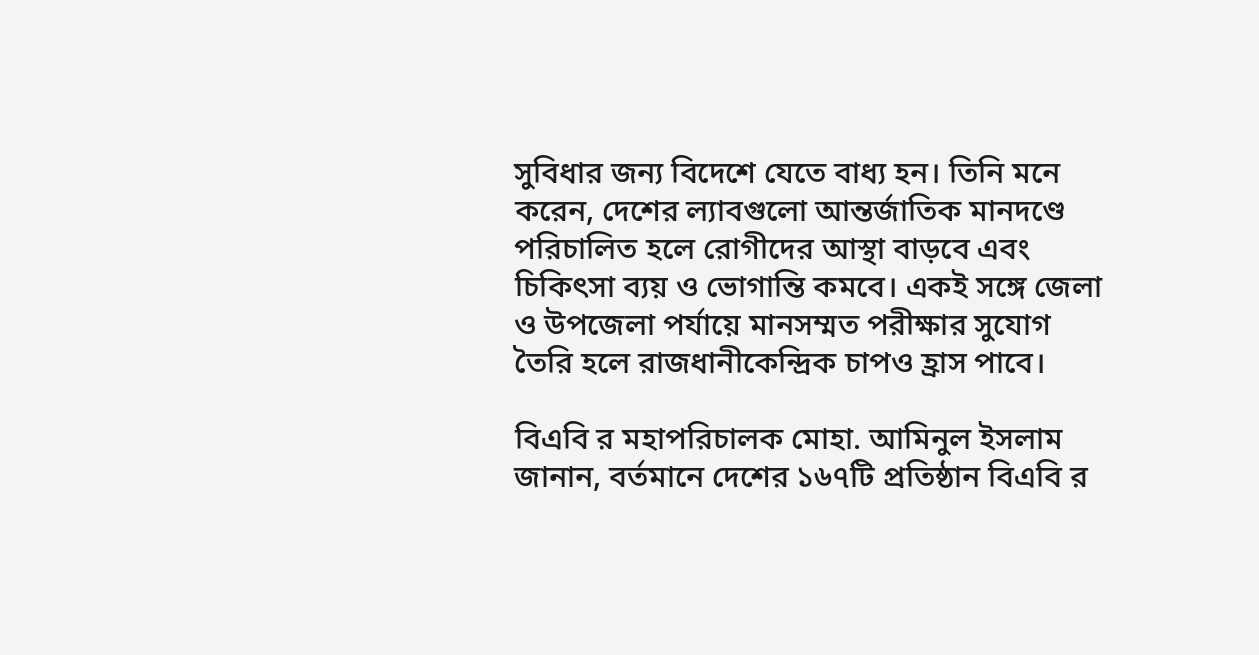সুবিধার জন্য বিদেশে যেতে বাধ্য হন। তিনি মনে করেন, দেশের ল্যাবগুলো আন্তর্জাতিক মানদণ্ডে পরিচালিত হলে রোগীদের আস্থা বাড়বে এবং চিকিৎসা ব্যয় ও ভোগান্তি কমবে। একই সঙ্গে জেলা ও উপজেলা পর্যায়ে মানসম্মত পরীক্ষার সুযোগ তৈরি হলে রাজধানীকেন্দ্রিক চাপও হ্রাস পাবে।

বিএবি র মহাপরিচালক মোহা. আমিনুল ইসলাম জানান, বর্তমানে দেশের ১৬৭টি প্রতিষ্ঠান বিএবি র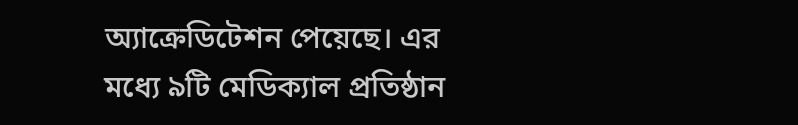অ্যাক্রেডিটেশন পেয়েছে। এর মধ্যে ৯টি মেডিক্যাল প্রতিষ্ঠান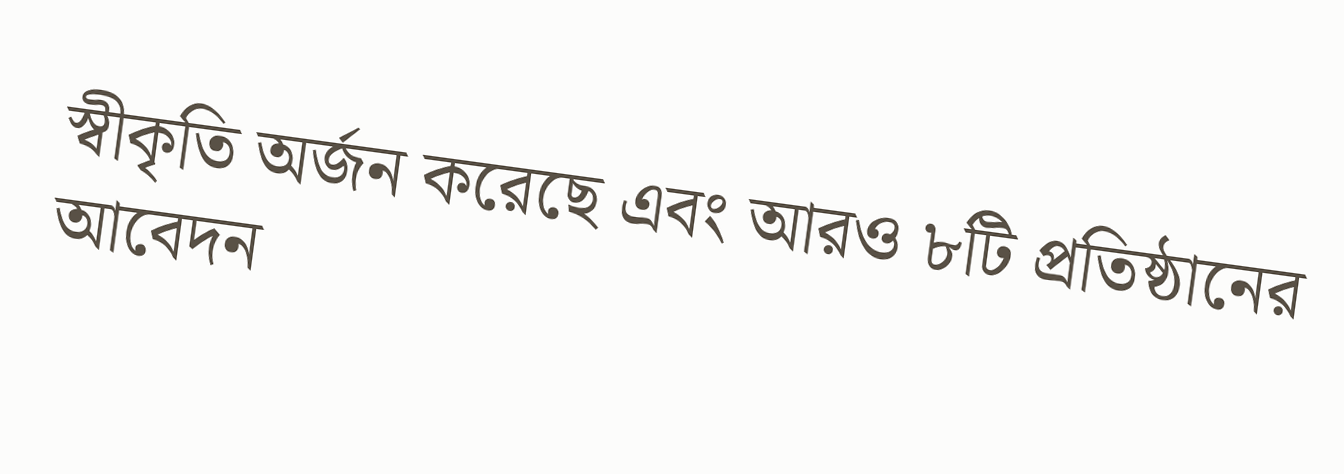স্বীকৃতি অর্জন করেছে এবং আরও ৮টি প্রতিষ্ঠানের আবেদন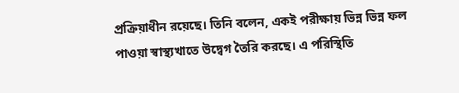প্রক্রিয়াধীন রয়েছে। তিনি বলেন, একই পরীক্ষায় ভিন্ন ভিন্ন ফল পাওয়া স্বাস্থ্যখাতে উদ্বেগ তৈরি করছে। এ পরিস্থিতি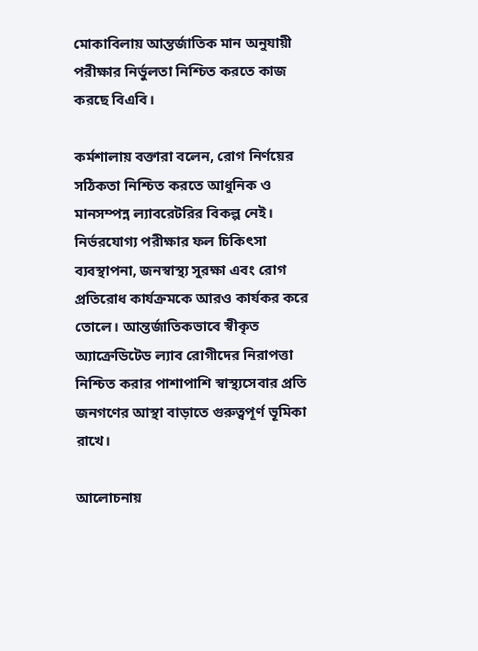মোকাবিলায় আন্তর্জাতিক মান অনুযায়ী পরীক্ষার নির্ভুলতা নিশ্চিত করতে কাজ করছে বিএবি।

কর্মশালায় বক্তারা বলেন, রোগ নির্ণয়ের সঠিকতা নিশ্চিত করতে আধুনিক ও মানসম্পন্ন ল্যাবরেটরির বিকল্প নেই। নির্ভরযোগ্য পরীক্ষার ফল চিকিৎসা ব্যবস্থাপনা, জনস্বাস্থ্য সুরক্ষা এবং রোগ প্রতিরোধ কার্যক্রমকে আরও কার্যকর করে তোলে। আন্তর্জাতিকভাবে স্বীকৃত অ্যাক্রেডিটেড ল্যাব রোগীদের নিরাপত্তা নিশ্চিত করার পাশাপাশি স্বাস্থ্যসেবার প্রতি জনগণের আস্থা বাড়াতে গুরুত্বপূর্ণ ভূমিকা রাখে।

আলোচনায়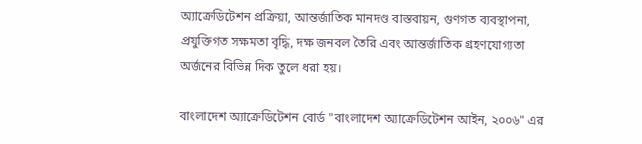অ্যাক্রেডিটেশন প্রক্রিয়া, আন্তর্জাতিক মানদণ্ড বাস্তবায়ন, গুণগত ব্যবস্থাপনা, প্রযুক্তিগত সক্ষমতা বৃদ্ধি, দক্ষ জনবল তৈরি এবং আন্তর্জাতিক গ্রহণযোগ্যতা অর্জনের বিভিন্ন দিক তুলে ধরা হয়।

বাংলাদেশ অ্যাক্রেডিটেশন বোর্ড "বাংলাদেশ অ্যাক্রেডিটেশন আইন, ২০০৬" এর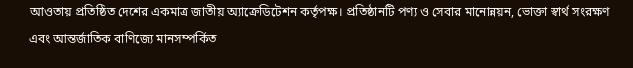আওতায় প্রতিষ্ঠিত দেশের একমাত্র জাতীয় অ্যাক্রেডিটেশন কর্তৃপক্ষ। প্রতিষ্ঠানটি পণ্য ও সেবার মানোন্নয়ন, ভোক্তা স্বার্থ সংরক্ষণ এবং আন্তর্জাতিক বাণিজ্যে মানসম্পর্কিত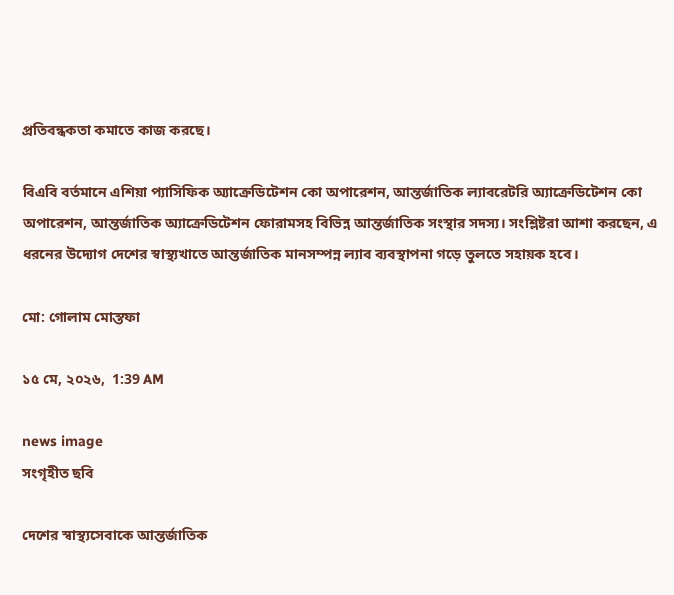প্রতিবন্ধকতা কমাতে কাজ করছে।

বিএবি বর্তমানে এশিয়া প্যাসিফিক অ্যাক্রেডিটেশন কো অপারেশন, আন্তর্জাতিক ল্যাবরেটরি অ্যাক্রেডিটেশন কো অপারেশন, আন্তর্জাতিক অ্যাক্রেডিটেশন ফোরামসহ বিভিন্ন আন্তর্জাতিক সংস্থার সদস্য। সংশ্লিষ্টরা আশা করছেন, এ ধরনের উদ্যোগ দেশের স্বাস্থ্যখাতে আন্তর্জাতিক মানসম্পন্ন ল্যাব ব্যবস্থাপনা গড়ে তুলতে সহায়ক হবে।

মো: গোলাম মোস্তফা

১৫ মে, ২০২৬,  1:39 AM

news image
সংগৃহীত ছবি

দেশের স্বাস্থ্যসেবাকে আন্তর্জাতিক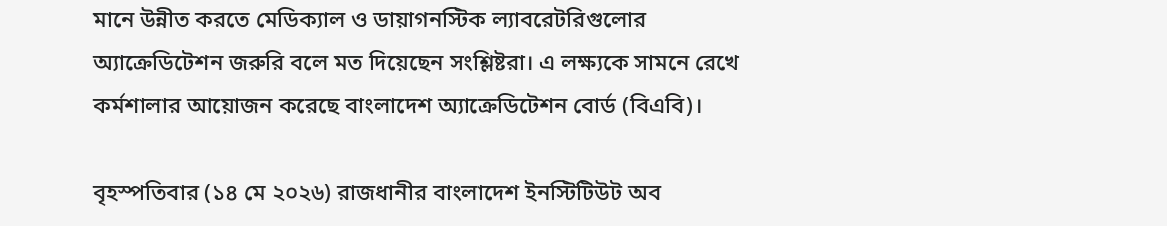মানে উন্নীত করতে মেডিক্যাল ও ডায়াগনস্টিক ল্যাবরেটরিগুলোর অ্যাক্রেডিটেশন জরুরি বলে মত দিয়েছেন সংশ্লিষ্টরা। এ লক্ষ্যকে সামনে রেখে কর্মশালার আয়োজন করেছে বাংলাদেশ অ্যাক্রেডিটেশন বোর্ড (বিএবি)।

বৃহস্পতিবার (১৪ মে ২০২৬) রাজধানীর বাংলাদেশ ইনস্টিটিউট অব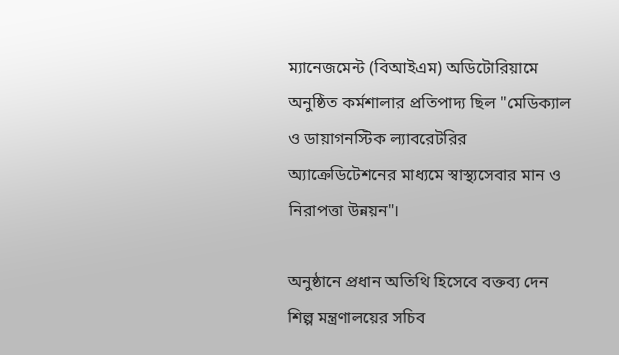ম্যানেজমেন্ট (বিআইএম) অডিটোরিয়ামে অনুষ্ঠিত কর্মশালার প্রতিপাদ্য ছিল "মেডিক্যাল ও ডায়াগনস্টিক ল্যাবরেটরির অ্যাক্রেডিটেশনের মাধ্যমে স্বাস্থ্যসেবার মান ও নিরাপত্তা উন্নয়ন"।

অনুষ্ঠানে প্রধান অতিথি হিসেবে বক্তব্য দেন শিল্প মন্ত্রণালয়ের সচিব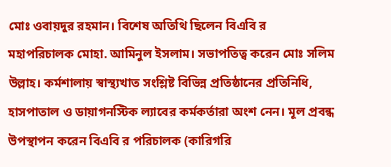মোঃ ওবায়দুর রহমান। বিশেষ অতিথি ছিলেন বিএবি র মহাপরিচালক মোহা. আমিনুল ইসলাম। সভাপতিত্ব করেন মোঃ সলিম উল্লাহ। কর্মশালায় স্বাস্থ্যখাত সংশ্লিষ্ট বিভিন্ন প্রতিষ্ঠানের প্রতিনিধি, হাসপাতাল ও ডায়াগনস্টিক ল্যাবের কর্মকর্তারা অংশ নেন। মূল প্রবন্ধ উপস্থাপন করেন বিএবি র পরিচালক (কারিগরি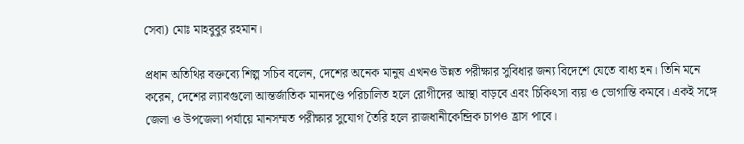সেবা) মোঃ মাহবুবুর রহমান।

প্রধান অতিথির বক্তব্যে শিল্প সচিব বলেন, দেশের অনেক মানুষ এখনও উন্নত পরীক্ষার সুবিধার জন্য বিদেশে যেতে বাধ্য হন। তিনি মনে করেন, দেশের ল্যাবগুলো আন্তর্জাতিক মানদণ্ডে পরিচালিত হলে রোগীদের আস্থা বাড়বে এবং চিকিৎসা ব্যয় ও ভোগান্তি কমবে। একই সঙ্গে জেলা ও উপজেলা পর্যায়ে মানসম্মত পরীক্ষার সুযোগ তৈরি হলে রাজধানীকেন্দ্রিক চাপও হ্রাস পাবে।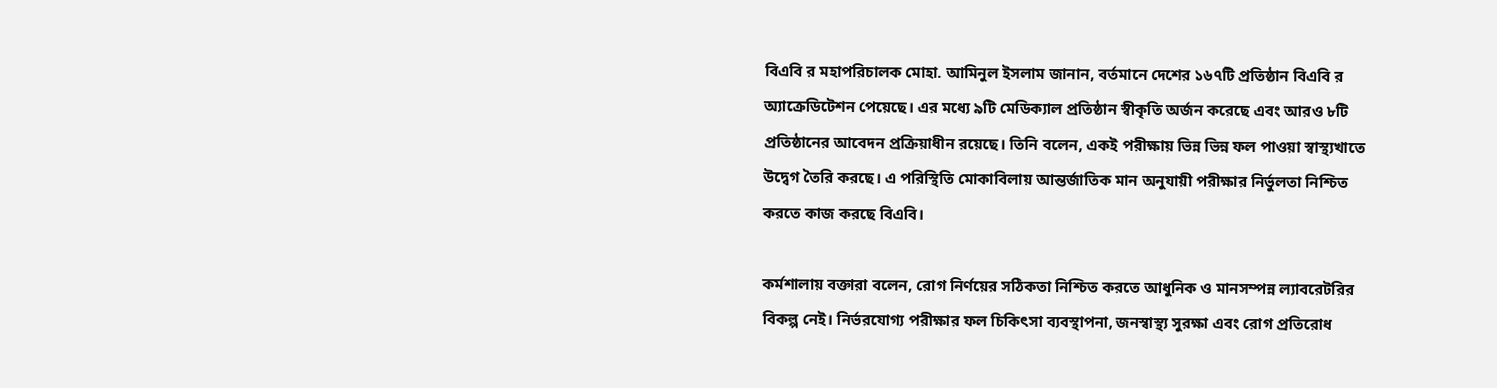বিএবি র মহাপরিচালক মোহা. আমিনুল ইসলাম জানান, বর্তমানে দেশের ১৬৭টি প্রতিষ্ঠান বিএবি র অ্যাক্রেডিটেশন পেয়েছে। এর মধ্যে ৯টি মেডিক্যাল প্রতিষ্ঠান স্বীকৃতি অর্জন করেছে এবং আরও ৮টি প্রতিষ্ঠানের আবেদন প্রক্রিয়াধীন রয়েছে। তিনি বলেন, একই পরীক্ষায় ভিন্ন ভিন্ন ফল পাওয়া স্বাস্থ্যখাতে উদ্বেগ তৈরি করছে। এ পরিস্থিতি মোকাবিলায় আন্তর্জাতিক মান অনুযায়ী পরীক্ষার নির্ভুলতা নিশ্চিত করতে কাজ করছে বিএবি।

কর্মশালায় বক্তারা বলেন, রোগ নির্ণয়ের সঠিকতা নিশ্চিত করতে আধুনিক ও মানসম্পন্ন ল্যাবরেটরির বিকল্প নেই। নির্ভরযোগ্য পরীক্ষার ফল চিকিৎসা ব্যবস্থাপনা, জনস্বাস্থ্য সুরক্ষা এবং রোগ প্রতিরোধ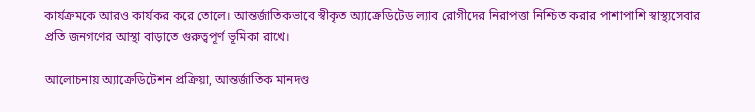কার্যক্রমকে আরও কার্যকর করে তোলে। আন্তর্জাতিকভাবে স্বীকৃত অ্যাক্রেডিটেড ল্যাব রোগীদের নিরাপত্তা নিশ্চিত করার পাশাপাশি স্বাস্থ্যসেবার প্রতি জনগণের আস্থা বাড়াতে গুরুত্বপূর্ণ ভূমিকা রাখে।

আলোচনায় অ্যাক্রেডিটেশন প্রক্রিয়া, আন্তর্জাতিক মানদণ্ড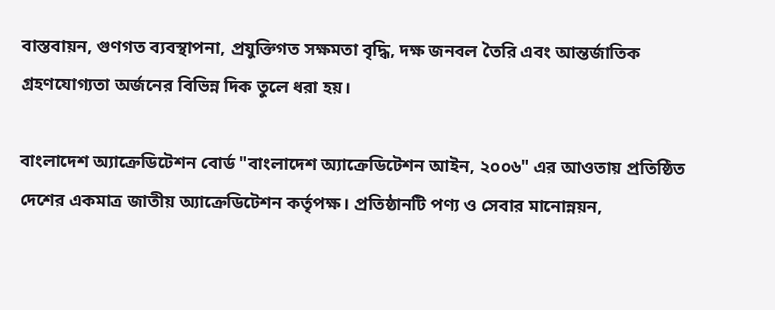বাস্তবায়ন, গুণগত ব্যবস্থাপনা, প্রযুক্তিগত সক্ষমতা বৃদ্ধি, দক্ষ জনবল তৈরি এবং আন্তর্জাতিক গ্রহণযোগ্যতা অর্জনের বিভিন্ন দিক তুলে ধরা হয়।

বাংলাদেশ অ্যাক্রেডিটেশন বোর্ড "বাংলাদেশ অ্যাক্রেডিটেশন আইন, ২০০৬" এর আওতায় প্রতিষ্ঠিত দেশের একমাত্র জাতীয় অ্যাক্রেডিটেশন কর্তৃপক্ষ। প্রতিষ্ঠানটি পণ্য ও সেবার মানোন্নয়ন,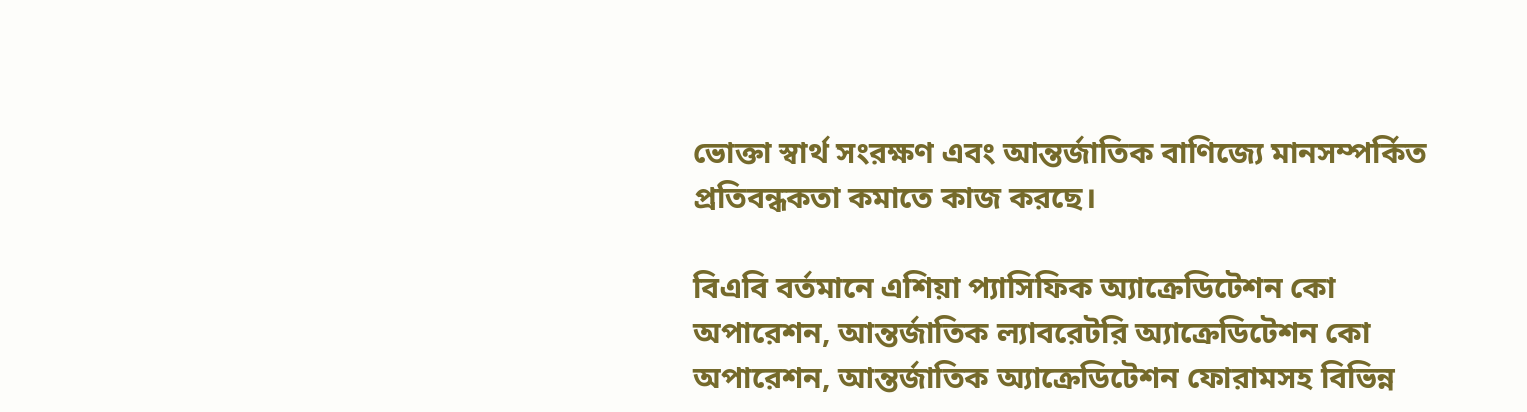ভোক্তা স্বার্থ সংরক্ষণ এবং আন্তর্জাতিক বাণিজ্যে মানসম্পর্কিত প্রতিবন্ধকতা কমাতে কাজ করছে।

বিএবি বর্তমানে এশিয়া প্যাসিফিক অ্যাক্রেডিটেশন কো অপারেশন, আন্তর্জাতিক ল্যাবরেটরি অ্যাক্রেডিটেশন কো অপারেশন, আন্তর্জাতিক অ্যাক্রেডিটেশন ফোরামসহ বিভিন্ন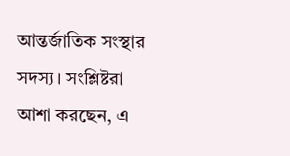আন্তর্জাতিক সংস্থার সদস্য। সংশ্লিষ্টরা আশা করছেন, এ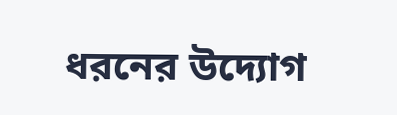ধরনের উদ্যোগ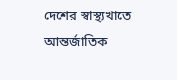দেশের স্বাস্থ্যখাতে আন্তর্জাতিক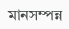মানসম্পন্ন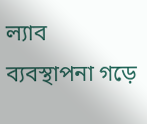ল্যাব ব্যবস্থাপনা গড়ে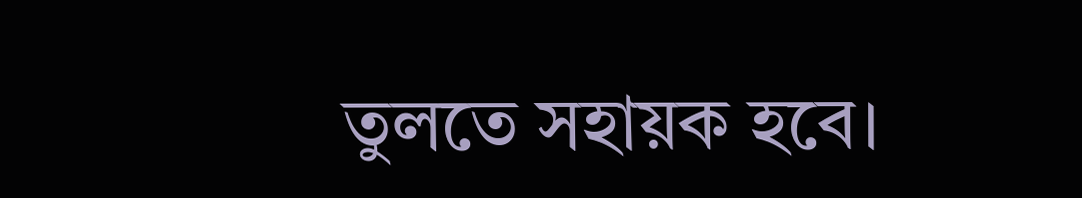তুলতে সহায়ক হবে।